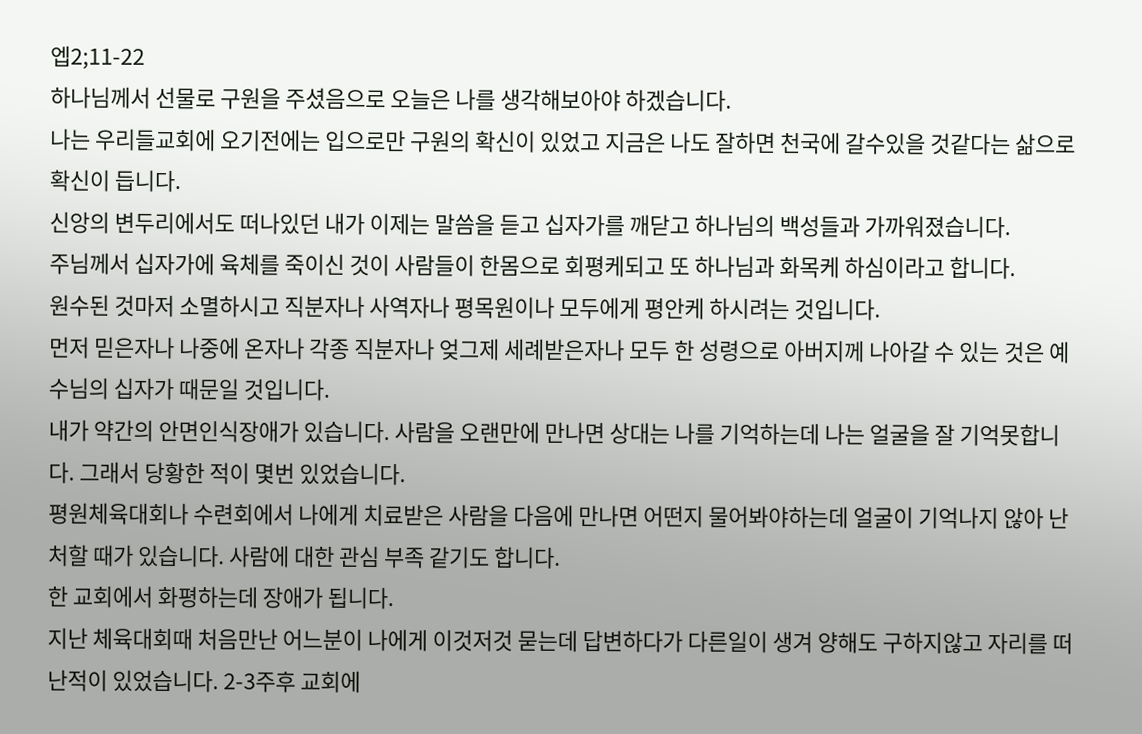엡2;11-22
하나님께서 선물로 구원을 주셨음으로 오늘은 나를 생각해보아야 하겠습니다.
나는 우리들교회에 오기전에는 입으로만 구원의 확신이 있었고 지금은 나도 잘하면 천국에 갈수있을 것같다는 삶으로 확신이 듭니다.
신앙의 변두리에서도 떠나있던 내가 이제는 말씀을 듣고 십자가를 깨닫고 하나님의 백성들과 가까워졌습니다.
주님께서 십자가에 육체를 죽이신 것이 사람들이 한몸으로 회평케되고 또 하나님과 화목케 하심이라고 합니다.
원수된 것마저 소멸하시고 직분자나 사역자나 평목원이나 모두에게 평안케 하시려는 것입니다.
먼저 믿은자나 나중에 온자나 각종 직분자나 엊그제 세례받은자나 모두 한 성령으로 아버지께 나아갈 수 있는 것은 예수님의 십자가 때문일 것입니다.
내가 약간의 안면인식장애가 있습니다. 사람을 오랜만에 만나면 상대는 나를 기억하는데 나는 얼굴을 잘 기억못합니다. 그래서 당황한 적이 몇번 있었습니다.
평원체육대회나 수련회에서 나에게 치료받은 사람을 다음에 만나면 어떤지 물어봐야하는데 얼굴이 기억나지 않아 난처할 때가 있습니다. 사람에 대한 관심 부족 같기도 합니다.
한 교회에서 화평하는데 장애가 됩니다.
지난 체육대회때 처음만난 어느분이 나에게 이것저것 묻는데 답변하다가 다른일이 생겨 양해도 구하지않고 자리를 떠난적이 있었습니다. 2-3주후 교회에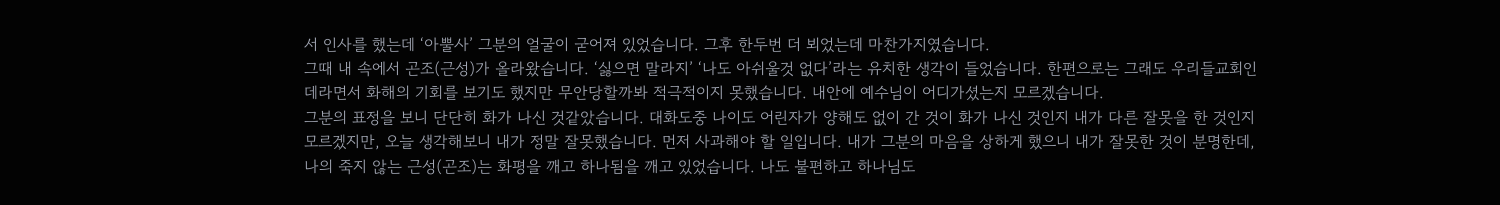서 인사를 했는데 ‘아뿔사’ 그분의 얼굴이 굳어져 있었습니다. 그후 한두번 더 뵈었는데 마찬가지였습니다.
그때 내 속에서 곤조(근성)가 올라왔습니다. ‘싫으면 말라지’ ‘나도 아쉬울것 없다’라는 유치한 생각이 들었습니다. 한편으로는 그래도 우리들교회인데라면서 화해의 기회를 보기도 했지만 무안당할까봐 적극적이지 못했습니다. 내안에 예수님이 어디가셨는지 모르겠습니다.
그분의 표정을 보니 단단히 화가 나신 것같았습니다. 대화도중 나이도 어린자가 양해도 없이 간 것이 화가 나신 것인지 내가 다른 잘못을 한 것인지 모르겠지만, 오늘 생각해보니 내가 정말 잘못했습니다. 먼저 사과해야 할 일입니다. 내가 그분의 마음을 상하게 했으니 내가 잘못한 것이 분명한데, 나의 죽지 않는 근성(곤조)는 화평을 깨고 하나됨을 깨고 있었습니다. 나도 불편하고 하나님도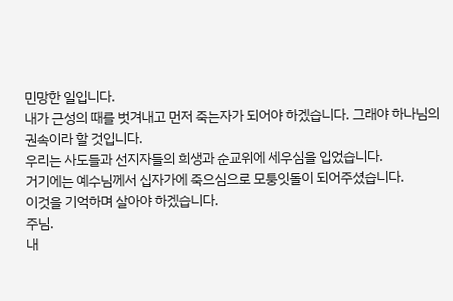민망한 일입니다.
내가 근성의 때를 벗겨내고 먼저 죽는자가 되어야 하겠습니다. 그래야 하나님의 권속이라 할 것입니다.
우리는 사도들과 선지자들의 희생과 순교위에 세우심을 입었습니다.
거기에는 예수님께서 십자가에 죽으심으로 모퉁잇돌이 되어주셨습니다.
이것을 기억하며 살아야 하겠습니다.
주님.
내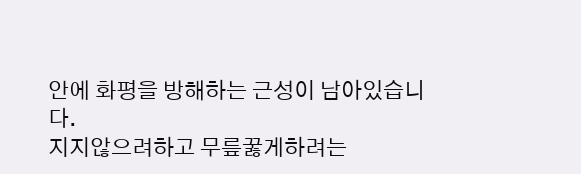안에 화평을 방해하는 근성이 남아있습니다.
지지않으려하고 무릎꿇게하려는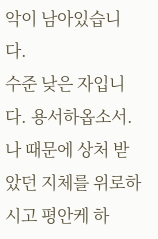악이 남아있습니다.
수준 낮은 자입니다. 용서하옵소서.
나 때문에 상처 받았던 지체를 위로하시고 평안케 하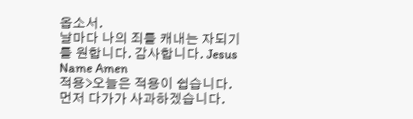옵소서.
날마다 나의 죄를 캐내는 자되기를 원합니다. 감사합니다. Jesus Name Amen
적용>오늘은 적용이 쉽습니다. 먼저 다가가 사과하겠습니다.